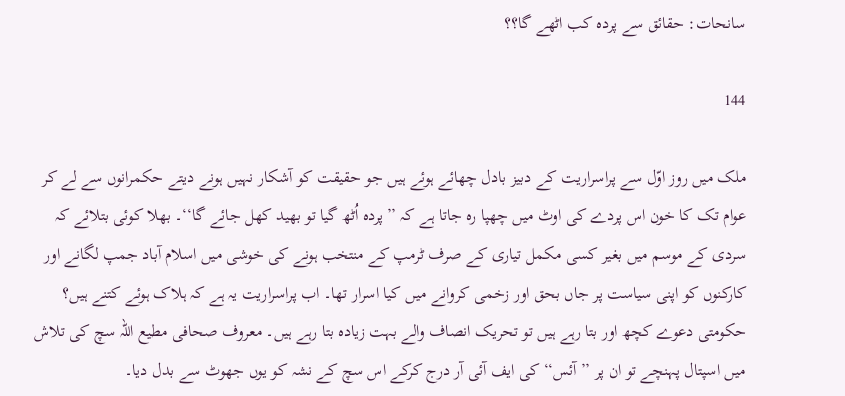سانحات: حقائق سے پردہ کب اٹھے گا؟؟

144

ملک میں روز اوّل سے پراسراریت کے دبیز بادل چھائے ہوئے ہیں جو حقیقت کو آشکار نہیں ہونے دیتے حکمرانوں سے لے کر عوام تک کا خون اس پردے کی اوٹ میں چھپا رہ جاتا ہے کہ ’’پردہ اُٹھ گیا تو بھید کھل جائے گا‘‘۔ بھلا کوئی بتلائے کہ سردی کے موسم میں بغیر کسی مکمل تیاری کے صرف ٹرمپ کے منتخب ہونے کی خوشی میں اسلام آباد جمپ لگانے اور کارکنوں کو اپنی سیاست پر جاں بحق اور زخمی کروانے میں کیا اسرار تھا۔ اب پراسراریت یہ ہے کہ ہلاک ہوئے کتنے ہیں؟ حکومتی دعوے کچھ اور بتا رہے ہیں تو تحریک انصاف والے بہت زیادہ بتا رہے ہیں۔ معروف صحافی مطیع اللہ سچ کی تلاش میں اسپتال پہنچے تو ان پر ’’آئس‘‘ کی ایف آئی آر درج کرکے اس سچ کے نشہ کو یوں جھوٹ سے بدل دیا۔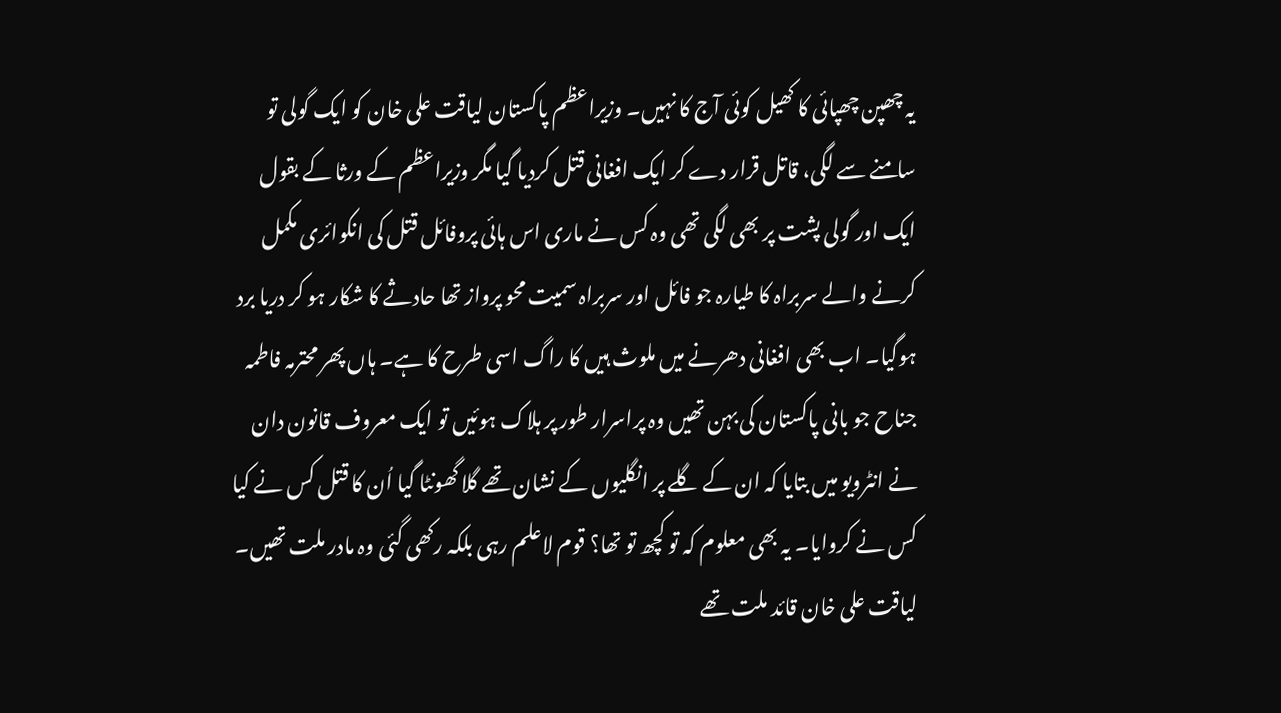یہ چھپن چھپائی کا کھیل کوئی آج کا نہیں۔ وزیراعظم پاکستان لیاقت علی خان کو ایک گولی تو سامنے سے لگی، قاتل قرار دے کر ایک افغانی قتل کردیا گیا مگر وزیراعظم کے ورثا کے بقول ایک اور گولی پشت پر بھی لگی تھی وہ کس نے ماری اس ہائی پروفائل قتل کی انکوائری مکمل کرنے والے سربراہ کا طیارہ جو فائل اور سربراہ سمیت محو پرواز تھا حادثے کا شکار ہو کر دریا برد ہوگیا۔ اب بھی افغانی دھرنے میں ملوث ہیں کا راگ اسی طرح کا ہے۔ ہاں پھر محترمہ فاطمہ جناح جو بانی پاکستان کی بہن تھیں وہ پراسرار طور پر ہلاک ہوئیں تو ایک معروف قانون دان نے انٹرویو میں بتایا کہ ان کے گلے پر انگلیوں کے نشان تھے گلا گھونٹا گیا اُن کا قتل کس نے کیا کس نے کروایا۔ یہ بھی معلوم کہ تو کچھ تو تھا؟ قوم لاعلم رہی بلکہ رکھی گئی وہ مادر ملت تھیں۔ لیاقت علی خان قائد ملت تھے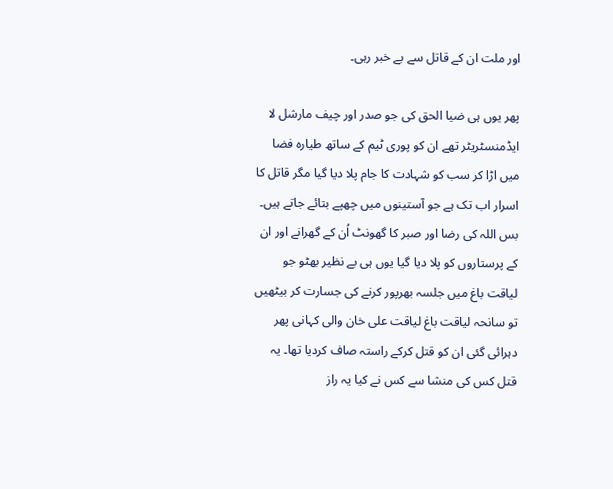اور ملت ان کے قاتل سے بے خبر رہی۔

پھر یوں ہی ضیا الحق کی جو صدر اور چیف مارشل لا ایڈمنسٹریٹر تھے ان کو پوری ٹیم کے ساتھ طیارہ فضا میں اڑا کر سب کو شہادت کا جام پلا دیا گیا مگر قاتل کا اسرار اب تک ہے جو آستینوں میں چھپے بتائے جاتے ہیں۔ بس اللہ کی رضا اور صبر کا گھونٹ اُن کے گھرانے اور ان کے پرستاروں کو پلا دیا گیا یوں ہی بے نظیر بھٹو جو لیاقت باغ میں جلسہ بھرپور کرنے کی جسارت کر بیٹھیں تو سانحہ لیاقت باغ لیاقت علی خان والی کہانی پھر دہرائی گئی ان کو قتل کرکے راستہ صاف کردیا تھا۔ یہ قتل کس کی منشا سے کس نے کیا یہ راز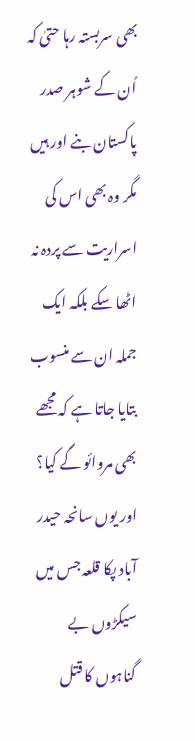بھی سربستہ رہا حتیٰ کہ اُن کے شوہر صدر پاکستان بنے اور ہیں مگر وہ بھی اس کی اسراریت سے پردہ نہ اٹھا سکے بلکہ ایک جملہ ان سے منسوب بتایا جاتا ہے کہ مجھے بھی مروائو گے کیا؟ اور یوں سانحہ حیدر آباد پکا قلعہ جس میں سیکڑوں بے گناہوں کا قتل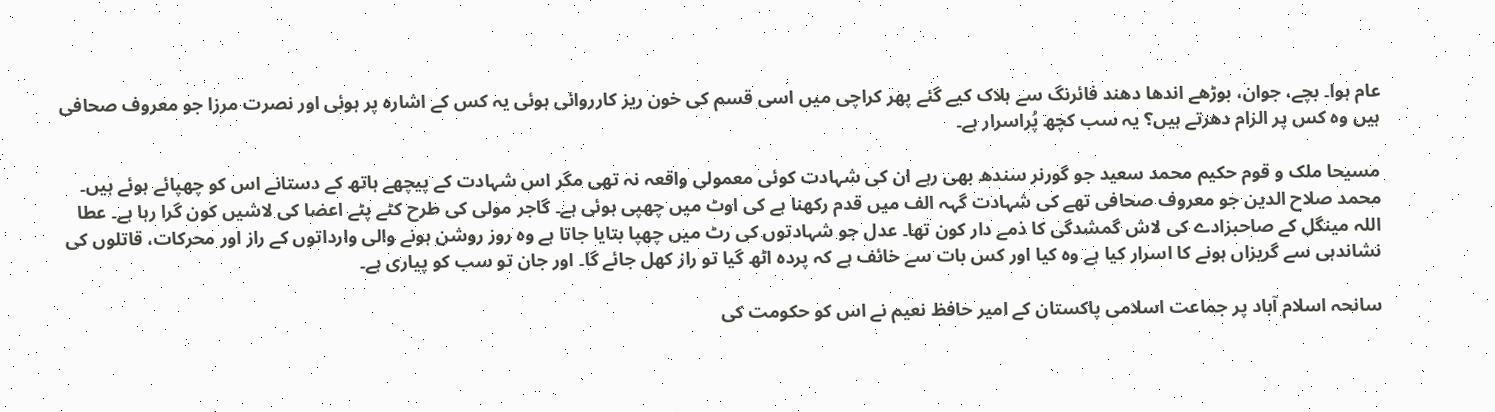عام ہوا۔ بچے، جوان، بوڑھے اندھا دھند فائرنگ سے ہلاک کیے گئے پھر کراچی میں اسی قسم کی خون ریز کارروائی ہوئی یہ کس کے اشارہ پر ہوئی اور نصرت مرزا جو معروف صحافی ہیں وہ کس پر الزام دھرتے ہیں؟ یہ سب کچھ پُراسرار ہے۔

مسیحا ملک و قوم حکیم محمد سعید جو گورنر سندھ بھی رہے ان کی شہادت کوئی معمولی واقعہ نہ تھی مگر اس شہادت کے پیچھے ہاتھ کے دستانے اس کو چھپائے ہوئے ہیں۔ محمد صلاح الدین جو معروف صحافی تھے کی شہادت گہہ الف میں قدم رکھنا ہے کی اوٹ میں چھپی ہوئی ہے۔ گاجر مولی کی طرح کٹے پٹے اعضا کی لاشیں کون گرا رہا ہے۔ عطا اللہ مینگل کے صاحبزادے کی لاش گمشدگی کا ذمے دار کون تھا۔ عدل جو شہادتوں کی رٹ میں چھپا بتایا جاتا ہے وہ روز روشن ہونے والی وارداتوں کے راز اور محرکات، قاتلوں کی نشاندہی سے گریزاں ہونے کا اسرار کیا ہے وہ کیا اور کس بات سے خائف ہے کہ پردہ اٹھ گیا تو راز کھل جائے گا۔ اور جان تو سب کو پیاری ہے۔

سانحہ اسلام آباد پر جماعت اسلامی پاکستان کے امیر حافظ نعیم نے اس کو حکومت کی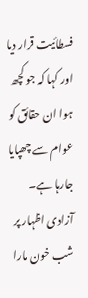فسطائیت قرار دیا اور کہا کہ جو کچھ ہوا ان حقائق کو عوام سے چھپایا جارہا ہے۔ آزادی اظہار پر شب خون مارا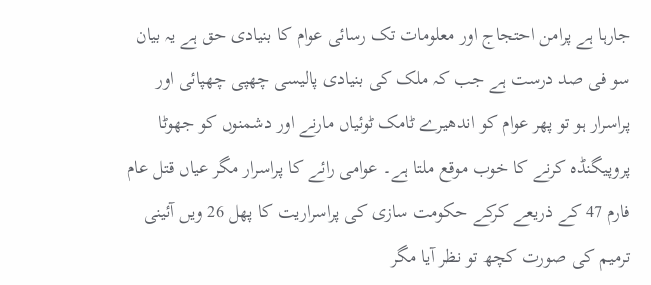جارہا ہے پرامن احتجاج اور معلومات تک رسائی عوام کا بنیادی حق ہے یہ بیان سو فی صد درست ہے جب کہ ملک کی بنیادی پالیسی چھپی چھپائی اور پراسرار ہو تو پھر عوام کو اندھیرے ٹامک ٹوئیاں مارنے اور دشمنوں کو جھوٹا پروپیگنڈہ کرنے کا خوب موقع ملتا ہے۔ عوامی رائے کا پراسرار مگر عیاں قتل عام فارم 47 کے ذریعے کرکے حکومت سازی کی پراسراریت کا پھل 26 ویں آئینی ترمیم کی صورت کچھ تو نظر آیا مگر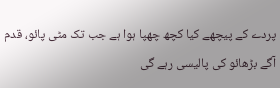پردے کے پیچھے کیا کچھ چھپا ہوا ہے جب تک مٹی پائو، قدم آگے بڑھائو کی پالیسی رہے گی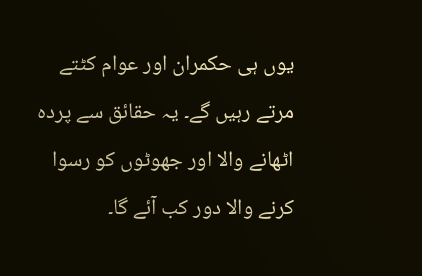یوں ہی حکمران اور عوام کٹتے مرتے رہیں گے۔ یہ حقائق سے پردہ اٹھانے والا اور جھوٹوں کو رسوا کرنے والا دور کب آئے گا۔